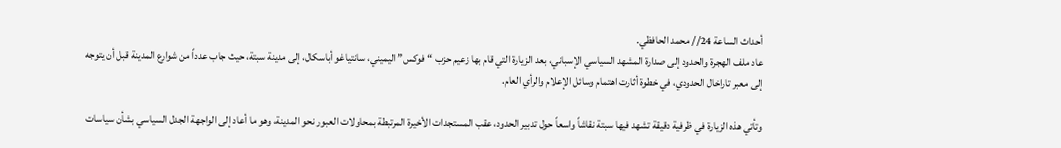أحداث الساعة 24// محمد الحافظي.
عاد ملف الهجرة والحدود إلى صدارة المشهد السياسي الإسباني، بعد الزيارة التي قام بها زعيم حزب “فوكس” اليميني، سانتياغو أباسكال، إلى مدينة سبتة، حيث جاب عدداً من شوارع المدينة قبل أن يتوجه إلى معبر تاراخال الحدودي، في خطوة أثارت اهتمام وسائل الإعلام والرأي العام.

وتأتي هذه الزيارة في ظرفية دقيقة تشهد فيها سبتة نقاشاً واسعاً حول تدبير الحدود، عقب المستجدات الأخيرة المرتبطة بمحاولات العبور نحو المدينة، وهو ما أعاد إلى الواجهة الجدل السياسي بشأن سياسات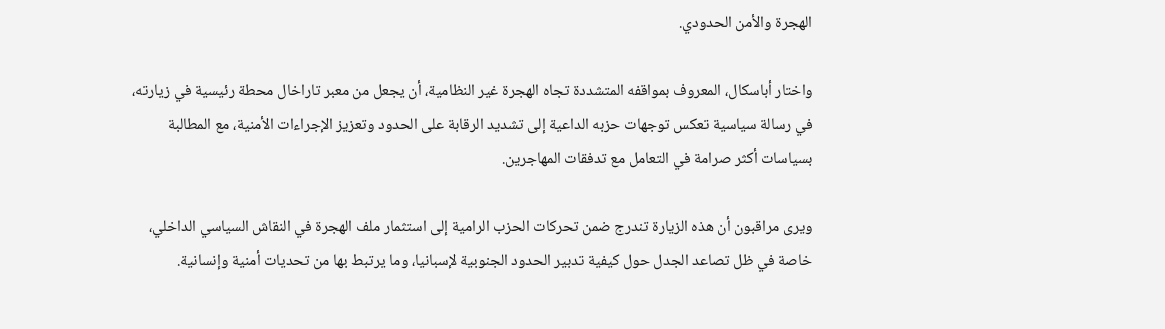الهجرة والأمن الحدودي.

واختار أباسكال، المعروف بمواقفه المتشددة تجاه الهجرة غير النظامية، أن يجعل من معبر تاراخال محطة رئيسية في زيارته، في رسالة سياسية تعكس توجهات حزبه الداعية إلى تشديد الرقابة على الحدود وتعزيز الإجراءات الأمنية، مع المطالبة بسياسات أكثر صرامة في التعامل مع تدفقات المهاجرين.

ويرى مراقبون أن هذه الزيارة تندرج ضمن تحركات الحزب الرامية إلى استثمار ملف الهجرة في النقاش السياسي الداخلي، خاصة في ظل تصاعد الجدل حول كيفية تدبير الحدود الجنوبية لإسبانيا، وما يرتبط بها من تحديات أمنية وإنسانية.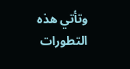وتأتي هذه التطورات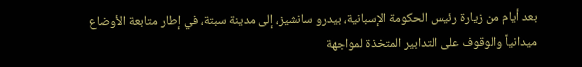بعد أيام من زيارة رئيس الحكومة الإسبانية، بيدرو سانشيز، إلى مدينة سبتة، في إطار متابعة الأوضاع ميدانياً والوقوف على التدابير المتخذة لمواجهة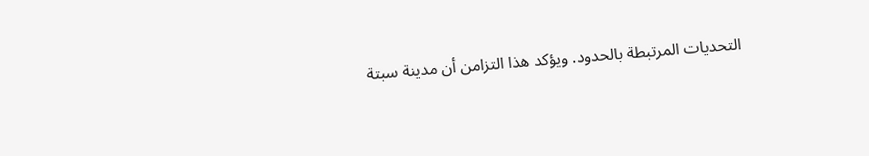التحديات المرتبطة بالحدود. ويؤكد هذا التزامن أن مدينة سبتة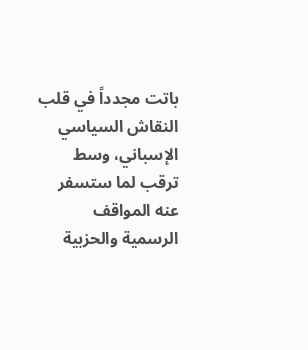باتت مجدداً في قلب النقاش السياسي الإسباني، وسط ترقب لما ستسفر عنه المواقف الرسمية والحزبية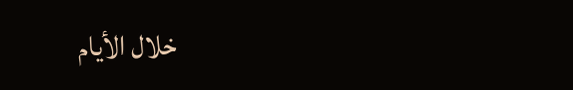خلال الأيام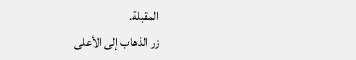المقبلة.
زر الذهاب إلى الأعلى